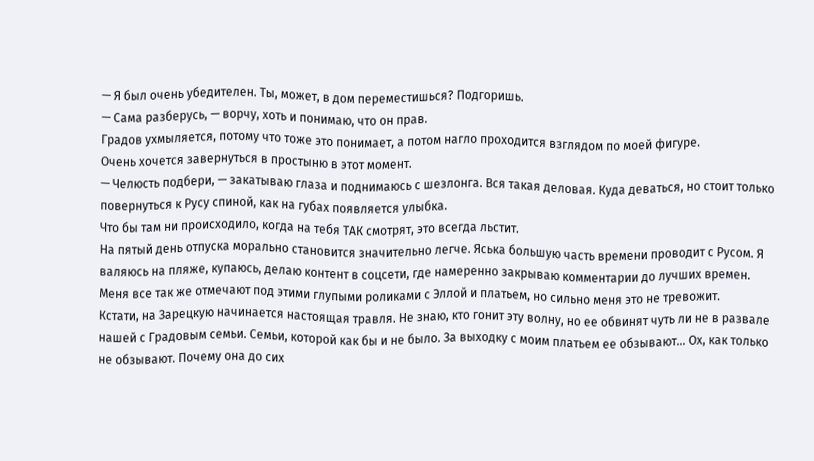— Я был очень убедителен. Ты, может, в дом переместишься? Подгоришь.
— Сама разберусь, — ворчу, хоть и понимаю, что он прав.
Градов ухмыляется, потому что тоже это понимает, а потом нагло проходится взглядом по моей фигуре.
Очень хочется завернуться в простыню в этот момент.
— Челюсть подбери, — закатываю глаза и поднимаюсь с шезлонга. Вся такая деловая. Куда деваться, но стоит только повернуться к Русу спиной, как на губах появляется улыбка.
Что бы там ни происходило, когда на тебя ТАК смотрят, это всегда льстит.
На пятый день отпуска морально становится значительно легче. Яська большую часть времени проводит с Русом. Я валяюсь на пляже, купаюсь, делаю контент в соцсети, где намеренно закрываю комментарии до лучших времен.
Меня все так же отмечают под этими глупыми роликами с Эллой и платьем, но сильно меня это не тревожит.
Кстати, на Зарецкую начинается настоящая травля. Не знаю, кто гонит эту волну, но ее обвинят чуть ли не в развале нашей с Градовым семьи. Семьи, которой как бы и не было. За выходку с моим платьем ее обзывают… Ох, как только не обзывают. Почему она до сих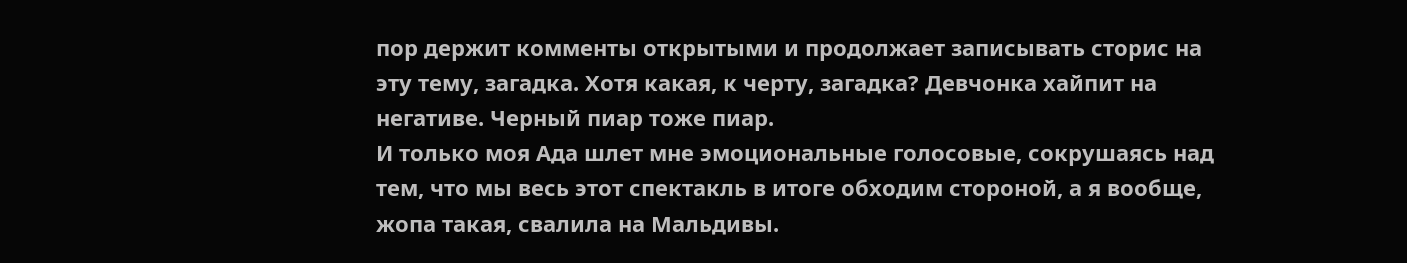пор держит комменты открытыми и продолжает записывать сторис на эту тему, загадка. Хотя какая, к черту, загадка? Девчонка хайпит на негативе. Черный пиар тоже пиар.
И только моя Ада шлет мне эмоциональные голосовые, сокрушаясь над тем, что мы весь этот спектакль в итоге обходим стороной, а я вообще, жопа такая, свалила на Мальдивы.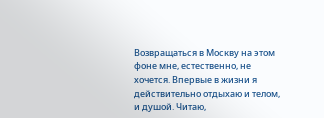Возвращаться в Москву на этом фоне мне, естественно, не хочется. Впервые в жизни я действительно отдыхаю и телом, и душой. Читаю,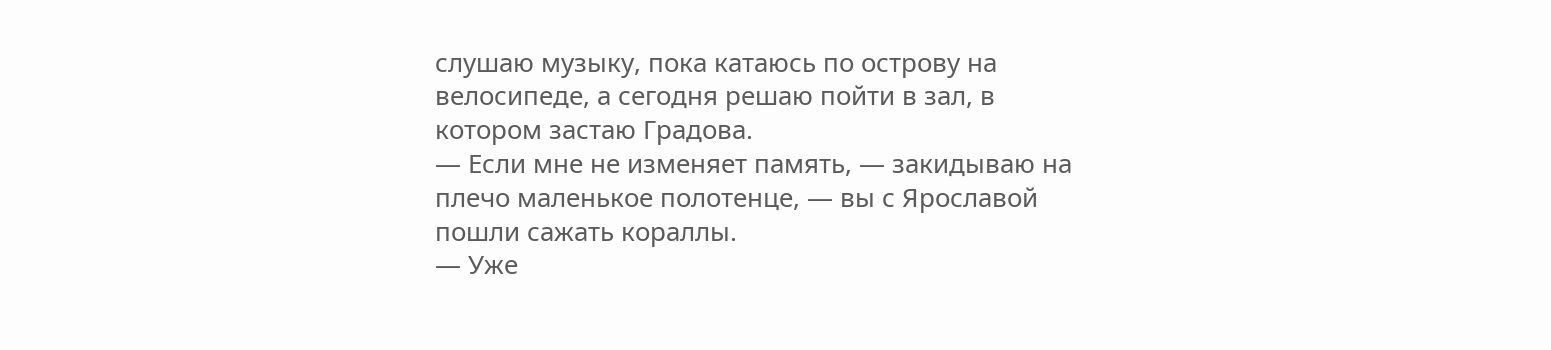слушаю музыку, пока катаюсь по острову на велосипеде, а сегодня решаю пойти в зал, в котором застаю Градова.
— Если мне не изменяет память, — закидываю на плечо маленькое полотенце, — вы с Ярославой пошли сажать кораллы.
— Уже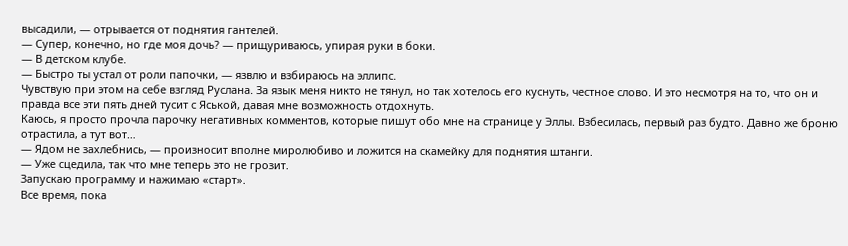высадили, — отрывается от поднятия гантелей.
— Супер, конечно, но где моя дочь? — прищуриваюсь, упирая руки в боки.
— В детском клубе.
— Быстро ты устал от роли папочки, — язвлю и взбираюсь на эллипс.
Чувствую при этом на себе взгляд Руслана. За язык меня никто не тянул, но так хотелось его куснуть, честное слово. И это несмотря на то, что он и правда все эти пять дней тусит с Яськой, давая мне возможность отдохнуть.
Каюсь, я просто прочла парочку негативных комментов, которые пишут обо мне на странице у Эллы. Взбесилась, первый раз будто. Давно же броню отрастила, а тут вот…
— Ядом не захлебнись, — произносит вполне миролюбиво и ложится на скамейку для поднятия штанги.
— Уже сцедила, так что мне теперь это не грозит.
Запускаю программу и нажимаю «старт».
Все время, пока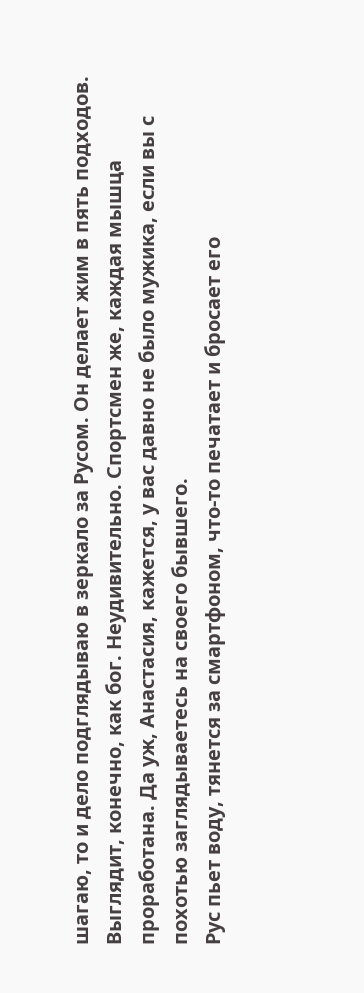шагаю, то и дело подглядываю в зеркало за Русом. Он делает жим в пять подходов.
Выглядит, конечно, как бог. Неудивительно. Спортсмен же, каждая мышца проработана. Да уж, Анастасия, кажется, у вас давно не было мужика, если вы с похотью заглядываетесь на своего бывшего.
Рус пьет воду, тянется за смартфоном, что-то печатает и бросает его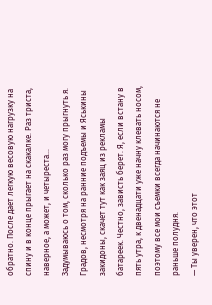обратно. После дает легкую весовую нагрузку на спину и в конце прыгает на скакалке. Раз триста, наверное, а может, и четыреста…
Задумываюсь о том, сколько раз могу прыгнуть я.
Градов, несмотря на ранние подъемы и Яськины закидоны, скачет тут как заяц из рекламы батареек. Честно, зависть берет. Я, если встану в пять утра, к двенадцати уже начну клевать носом, поэтому все мои съемки всегда начинаются не раньше полудня.
— Ты уверен, что этот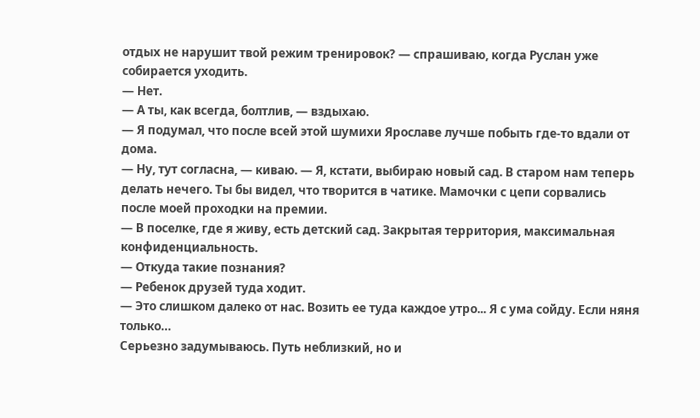отдых не нарушит твой режим тренировок? — спрашиваю, когда Руслан уже собирается уходить.
— Нет.
— А ты, как всегда, болтлив, — вздыхаю.
— Я подумал, что после всей этой шумихи Ярославе лучше побыть где-то вдали от дома.
— Ну, тут согласна, — киваю. — Я, кстати, выбираю новый сад. В старом нам теперь делать нечего. Ты бы видел, что творится в чатике. Мамочки с цепи сорвались после моей проходки на премии.
— В поселке, где я живу, есть детский сад. Закрытая территория, максимальная конфиденциальность.
— Откуда такие познания?
— Ребенок друзей туда ходит.
— Это слишком далеко от нас. Возить ее туда каждое утро... Я с ума сойду. Если няня только…
Серьезно задумываюсь. Путь неблизкий, но и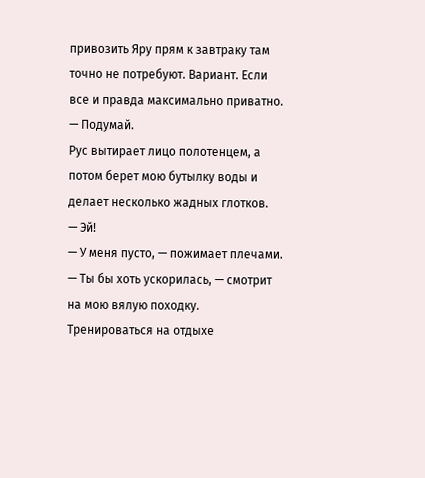привозить Яру прям к завтраку там точно не потребуют. Вариант. Если все и правда максимально приватно.
— Подумай.
Рус вытирает лицо полотенцем, а потом берет мою бутылку воды и делает несколько жадных глотков.
— Эй!
— У меня пусто, — пожимает плечами. — Ты бы хоть ускорилась, — смотрит на мою вялую походку.
Тренироваться на отдыхе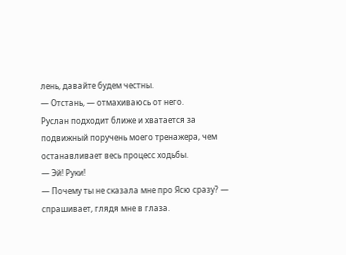лень, давайте будем честны.
— Отстань, — отмахиваюсь от него.
Руслан подходит ближе и хватается за подвижный поручень моего тренажера, чем останавливает весь процесс ходьбы.
— Эй! Руки!
— Почему ты не сказала мне про Ясю сразу? — спрашивает, глядя мне в глаза.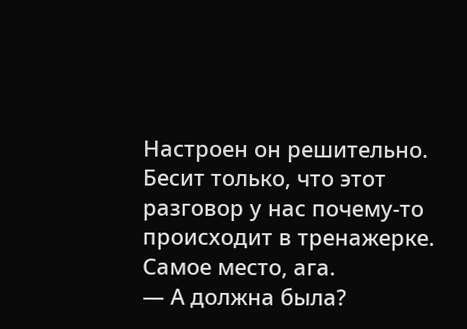Настроен он решительно. Бесит только, что этот разговор у нас почему-то происходит в тренажерке. Самое место, ага.
— А должна была?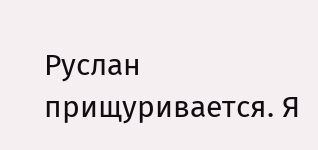Руслан прищуривается. Я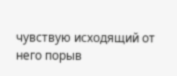чувствую исходящий от него порыв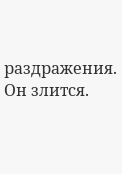раздражения. Он злится.